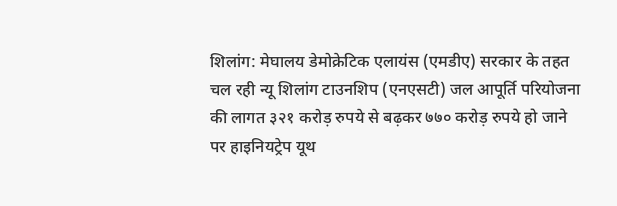शिलांग: मेघालय डेमोक्रेटिक एलायंस (एमडीए) सरकार के तहत चल रही न्यू शिलांग टाउनशिप (एनएसटी) जल आपूर्ति परियोजना की लागत ३२१ करोड़ रुपये से बढ़कर ७७० करोड़ रुपये हो जाने पर हाइनियट्रेप यूथ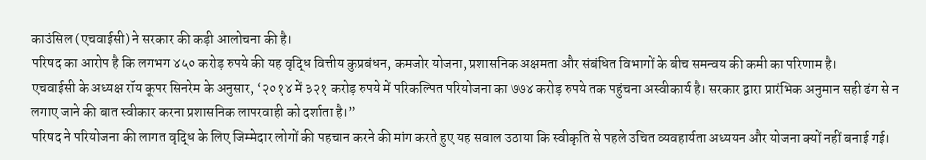काउंसिल (एचवाईसी) ने सरकार की कड़ी आलोचना की है।
परिषद का आरोप है कि लगभग ४५० करोड़ रुपये की यह वृद्धि वित्तीय कुप्रबंधन, कमजोर योजना, प्रशासनिक अक्षमता और संबंधित विभागों के बीच समन्वय की कमी का परिणाम है।
एचवाईसी के अध्यक्ष रॉय कूपर सिनरेम के अनुसार, ‘२०१४ में ३२१ करोड़ रुपये में परिकल्पित परियोजना का ७७४ करोड़ रुपये तक पहुंचना अस्वीकार्य है। सरकार द्वारा प्रारंभिक अनुमान सही ढंग से न लगाए जाने की बात स्वीकार करना प्रशासनिक लापरवाही को दर्शाता है।”
परिषद ने परियोजना की लागत वृद्धि के लिए जिम्मेदार लोगों की पहचान करने की मांग करते हुए यह सवाल उठाया कि स्वीकृति से पहले उचित व्यवहार्यता अध्ययन और योजना क्यों नहीं बनाई गई।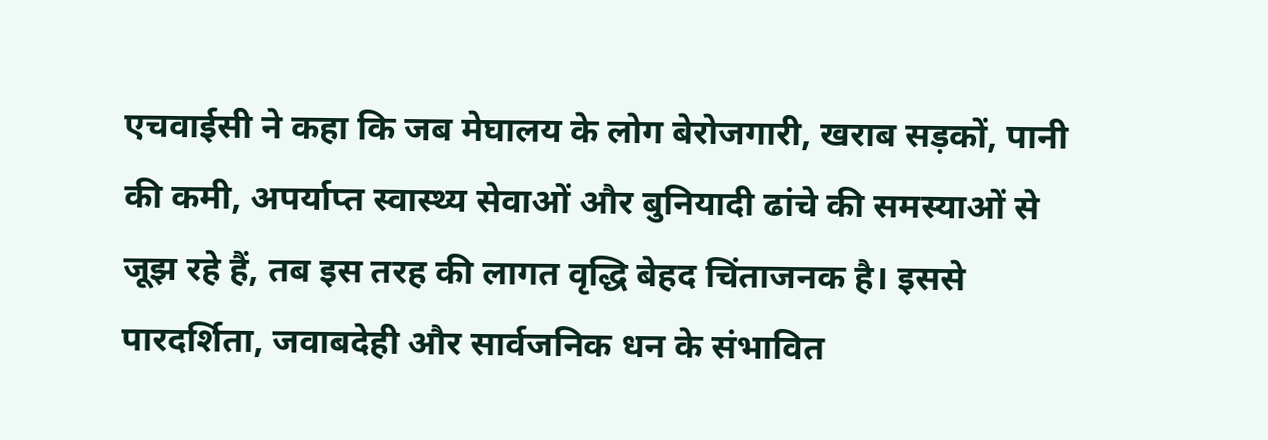एचवाईसी ने कहा कि जब मेघालय के लोग बेरोजगारी, खराब सड़कों, पानी की कमी, अपर्याप्त स्वास्थ्य सेवाओं और बुनियादी ढांचे की समस्याओं से जूझ रहे हैं, तब इस तरह की लागत वृद्धि बेहद चिंताजनक है। इससे पारदर्शिता, जवाबदेही और सार्वजनिक धन के संभावित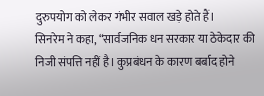दुरुपयोग को लेकर गंभीर सवाल खड़े होते हैं।
सिनरेम ने कहा, “सार्वजनिक धन सरकार या ठेकेदार की निजी संपत्ति नहीं है। कुप्रबंधन के कारण बर्बाद होने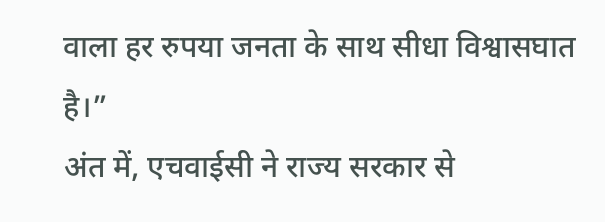वाला हर रुपया जनता के साथ सीधा विश्वासघात है।”
अंत में, एचवाईसी ने राज्य सरकार से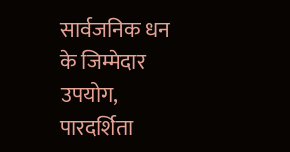सार्वजनिक धन के जिम्मेदार उपयोग, पारदर्शिता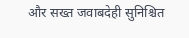और सख्त जवाबदेही सुनिश्चित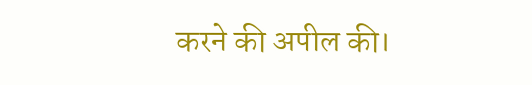करने की अपील की।